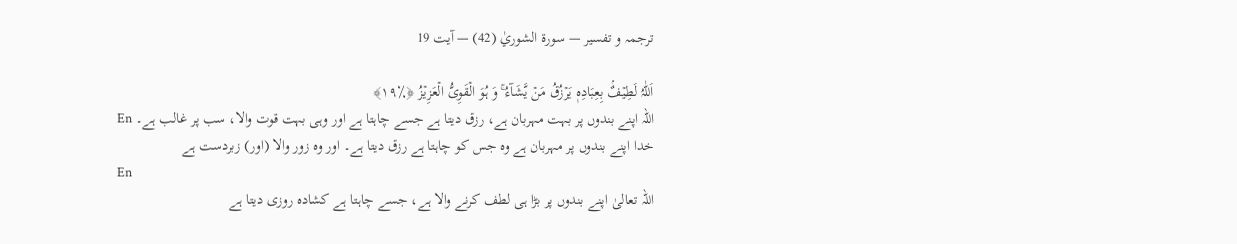ترجمہ و تفسیر — سورۃ الشوريٰ (42) — آیت 19

اَللّٰہُ لَطِیۡفٌۢ بِعِبَادِہٖ یَرۡزُقُ مَنۡ یَّشَآءُ ۚ وَ ہُوَ الۡقَوِیُّ الۡعَزِیۡزُ ﴿٪۱۹﴾
اللہ اپنے بندوں پر بہت مہربان ہے، رزق دیتا ہے جسے چاہتا ہے اور وہی بہت قوت والا، سب پر غالب ہے۔ En
خدا اپنے بندوں پر مہربان ہے وہ جس کو چاہتا ہے رزق دیتا ہے۔ اور وہ زور والا (اور) زبردست ہے
En
اللہ تعالیٰ اپنے بندوں پر بڑا ہی لطف کرنے والا ہے، جسے چاہتا ہے کشاده روزی دیتا ہے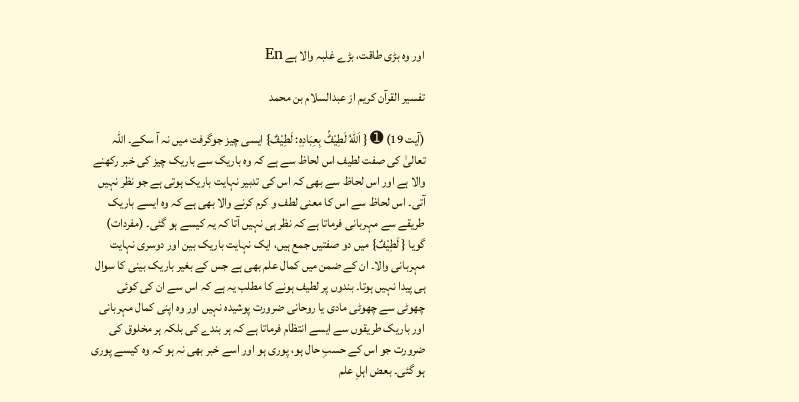اور وه بڑی طاقت، بڑے غلبہ والا ہے En

تفسیر القرآن کریم از عبدالسلام بن محمد

(آیت 19) ➊ { اَللّٰهُ لَطِيْفٌۢ بِعِبَادِهٖ: لَطِيْفٌ} ایسی چیز جوگرفت میں نہ آ سکے۔ اللہ تعالیٰ کی صفت لطيف اس لحاظ سے ہے کہ وہ باریک سے باریک چیز کی خبر رکھنے والا ہے اور اس لحاظ سے بھی کہ اس کی تدبیر نہایت باریک ہوتی ہے جو نظر نہیں آتی۔ اس لحاظ سے اس کا معنی لطف و کرم کرنے والا بھی ہے کہ وہ ایسے باریک طریقے سے مہربانی فرماتا ہے کہ نظر ہی نہیں آتا کہ یہ کیسے ہو گئی۔ (مفردات) گویا { لَطِيْفٌ} میں دو صفتیں جمع ہیں، ایک نہایت باریک بین اور دوسری نہایت مہربانی والا۔ ان کے ضمن میں کمال علم بھی ہے جس کے بغیر باریک بینی کا سوال ہی پیدا نہیں ہوتا۔ بندوں پر لطیف ہونے کا مطلب یہ ہے کہ اس سے ان کی کوئی چھوٹی سے چھوٹی مادی یا روحانی ضرورت پوشیدہ نہیں اور وہ اپنی کمال مہربانی اور باریک طریقوں سے ایسے انتظام فرماتا ہے کہ ہر بندے کی بلکہ ہر مخلوق کی ضرورت جو اس کے حسبِ حال ہو، پوری ہو اور اسے خبر بھی نہ ہو کہ وہ کیسے پوری ہو گئی۔ بعض اہلِ علم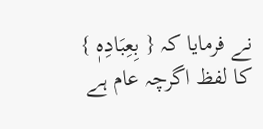نے فرمایا کہ { بِعِبَادِهٖ } کا لفظ اگرچہ عام ہے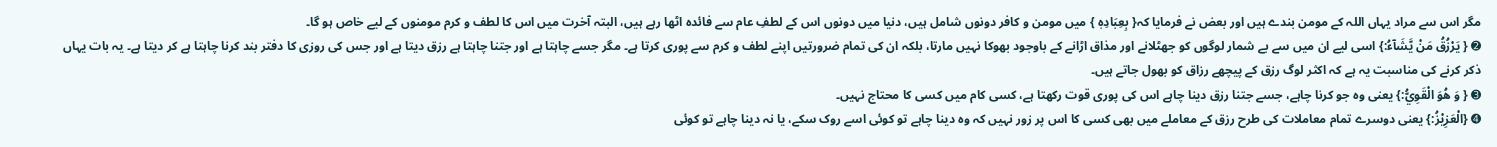مگر اس سے مراد یہاں اللہ کے مومن بندے ہیں اور بعض نے فرمایا کہ{ بِعِبَادِهٖ } میں مومن و کافر دونوں شامل ہیں، دنیا میں دونوں اس کے لطفِ عام سے فائدہ اٹھا رہے ہیں، البتہ آخرت میں اس کا لطف و کرم مومنوں کے لیے خاص ہو گا۔
➋ { يَرْزُقُ مَنْ يَّشَآءُ:} اسی لیے ان میں سے بے شمار لوگوں کو جھٹلانے اور مذاق اڑانے کے باوجود بھوکا نہیں مارتا، بلکہ ان کی تمام ضرورتیں اپنے لطف و کرم سے پوری کرتا ہے۔ مگر جسے چاہتا ہے اور جتنا چاہتا ہے رزق دیتا ہے اور جس کی روزی کا دفتر بند کرنا چاہتا ہے کر دیتا ہے۔ یہ بات یہاں ذکر کرنے کی مناسبت یہ ہے کہ اکثر لوگ رزق کے پیچھے رزاق کو بھول جاتے ہیں۔
➌ { وَ هُوَ الْقَوِيُّ:} یعنی وہ جو کرنا چاہے، جسے جتنا رزق دینا چاہے اس کی پوری قوت رکھتا ہے، کسی کام میں کسی کا محتاج نہیں۔
➍ {الْعَزِيْزُ:} یعنی دوسرے تمام معاملات کی طرح رزق کے معاملے میں بھی کسی کا اس پر زور نہیں کہ وہ دینا چاہے تو کوئی اسے روک سکے، یا نہ دینا چاہے تو کوئی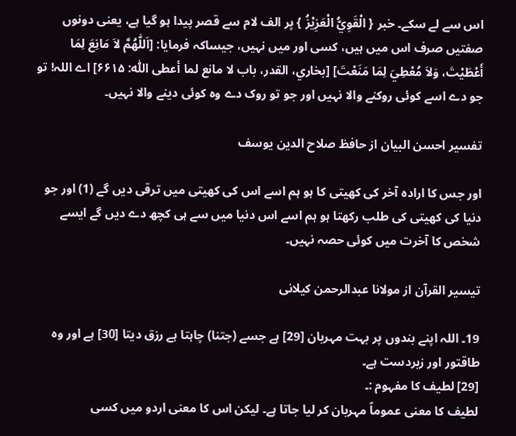اس سے لے سکے۔ خبر { الْقَوِيُّ الْعَزِيْزُ } پر الف لام سے قصر پیدا ہو گیا ہے، یعنی دونوں صفتیں صرف اس میں ہیں، کسی اور میں نہیں، جیساکہ فرمایا: [اَللّٰهُمَّ لاَ مَانِعَ لِمَا أَعْطَيْتَ، وَلاَ مُعْطِيَ لِمَا مَنَعْتَ] [بخاري، القدر، باب لا مانع لما أعطی اللّٰہ: ۶۶۱۵] اے اللہ! تو جو دے اسے کوئی روکنے والا نہیں اور جو تو روک دے وہ کوئی دینے والا نہیں۔

تفسیر احسن البیان از حافظ صلاح الدین یوسف

اور جس کا ارادہ آخر کی کھیتی کا ہو ہم اسے اس کی کھیتی میں ترقی دیں گے (1) اور جو دنیا کی کھیتی کی طلب رکھتا ہو ہم اسے اس دنیا میں سے ہی کچھ دے دیں گے ایسے شخص کا آخرت میں کوئی حصہ نہیں۔

تيسير القرآن از مولانا عبدالرحمن کیلانی

19۔ اللہ اپنے بندوں پر بہت مہربان [29] ہے جسے (جتنا) چاہتا ہے رزق دیتا [30] ہے اور وہ طاقتور اور زبردست ہے۔
[29] لطیف کا مفہوم :۔
لطیف کا معنی عموماً مہربان کر لیا جاتا ہے۔ لیکن اس کا معنی اردو میں کسی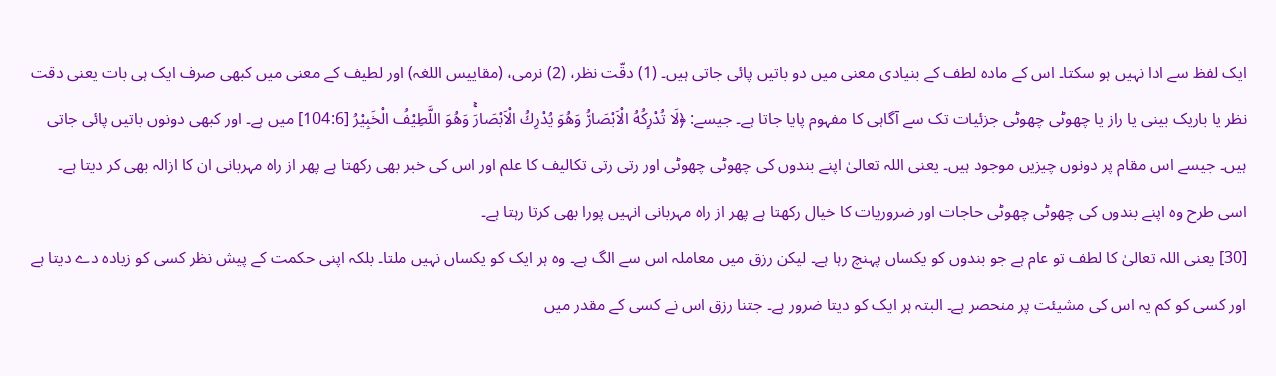ایک لفظ سے ادا نہیں ہو سکتا۔ اس کے مادہ لطف کے بنیادی معنی میں دو باتیں پائی جاتی ہیں۔ (1) دقّت نظر، (2) نرمی، (مقاییس اللغہ) اور لطیف کے معنی میں کبھی صرف ایک ہی بات یعنی دقت نظر یا باریک بینی یا راز یا چھوٹی چھوٹی جزئیات تک سے آگاہی کا مفہوم پایا جاتا ہے۔ جیسے: ﴿لَا تُدْرِكُهُ الْاَبْصَارُ٘ وَهُوَ یُدْرِكُ الْاَبْصَارَۚ وَهُوَ اللَّطِیْفُ الْخَبِیْرُ [104:6] میں ہے۔ اور کبھی دونوں باتیں پائی جاتی ہیں۔ جیسے اس مقام پر دونوں چیزیں موجود ہیں۔ یعنی اللہ تعالیٰ اپنے بندوں کی چھوٹی چھوٹی اور رتی رتی تکالیف کا علم اور اس کی خبر بھی رکھتا ہے پھر از راہ مہربانی ان کا ازالہ بھی کر دیتا ہے۔ اسی طرح وہ اپنے بندوں کی چھوٹی چھوٹی حاجات اور ضروریات کا خیال رکھتا ہے پھر از راہ مہربانی انہیں پورا بھی کرتا رہتا ہے۔
[30] یعنی اللہ تعالیٰ کا لطف تو عام ہے جو بندوں کو یکساں پہنچ رہا ہے۔ لیکن رزق میں معاملہ اس سے الگ ہے۔ وہ ہر ایک کو یکساں نہیں ملتا۔ بلکہ اپنی حکمت کے پیش نظر کسی کو زیادہ دے دیتا ہے اور کسی کو کم یہ اس کی مشیئت پر منحصر ہے۔ البتہ ہر ایک کو دیتا ضرور ہے۔ جتنا رزق اس نے کسی کے مقدر میں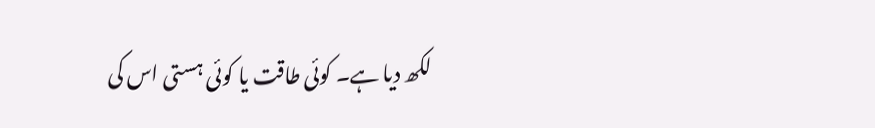لکھ دیا ہے۔ کوئی طاقت یا کوئی ہستی اس کی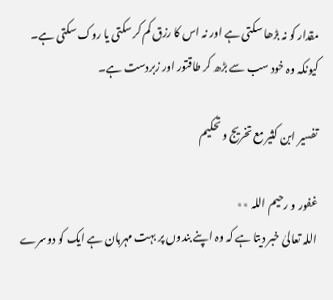مقدار کو نہ بڑھا سکتی ہے اور نہ اس کا رزق کم کر سکتی یا روک سکتی ہے۔ کیونکہ وہ خود سب سے بڑھ کر طاقتور اور زبردست ہے۔

تفسیر ابن کثیر مع تخریج و تحکیم

غفور و رحیم اللہ ٭٭
اللہ تعالیٰ خبر دیتا ہے کہ وہ اپنے بندوں پر بہت مہربان ہے ایک کو دوسرے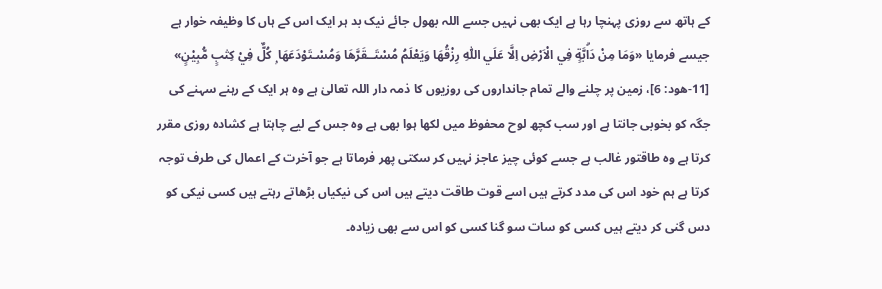کے ہاتھ سے روزی پہنچا رہا ہے ایک بھی نہیں جسے اللہ بھول جائے نیک بد ہر ایک اس کے ہاں کا وظیفہ خوار ہے جیسے فرمایا «وَمَا مِنْ دَاۗبَّةٍ فِي الْاَرْضِ اِلَّا عَلَي اللّٰهِ رِزْقُهَا وَيَعْلَمُ مُسْتَــقَرَّهَا وَمُسْـتَوْدَعَهَا ۭ كُلٌّ فِيْ كِتٰبٍ مُّبِيْنٍ»  [11-ھود: 6]، زمین پر چلنے والے تمام جانداروں کی روزیوں کا ذمہ دار اللہ تعالیٰ ہے وہ ہر ایک کے رہنے سہنے کی جگہ کو بخوبی جانتا ہے اور سب کچھ لوح محفوظ میں لکھا ہوا بھی ہے وہ جس کے لیے چاہتا ہے کشادہ روزی مقرر کرتا ہے وہ طاقتور غالب ہے جسے کوئی چیز عاجز نہیں کر سکتی پھر فرماتا ہے جو آخرت کے اعمال کی طرف توجہ کرتا ہے ہم خود اس کی مدد کرتے ہیں اسے قوت طاقت دیتے ہیں اس کی نیکیاں بڑھاتے رہتے ہیں کسی نیکی کو دس گنی کر دیتے ہیں کسی کو سات سو گنا کسی کو اس سے بھی زیادہ۔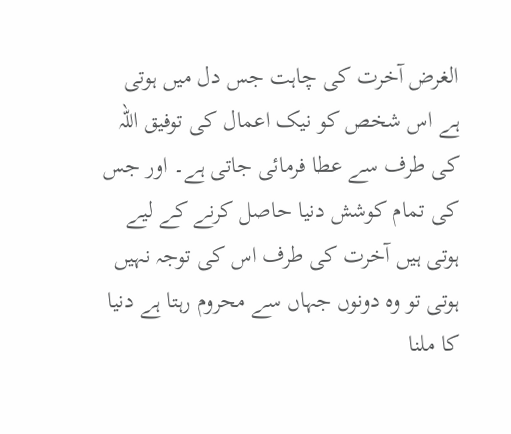الغرض آخرت کی چاہت جس دل میں ہوتی ہے اس شخص کو نیک اعمال کی توفیق اللہ کی طرف سے عطا فرمائی جاتی ہے۔ اور جس کی تمام کوشش دنیا حاصل کرنے کے لیے ہوتی ہیں آخرت کی طرف اس کی توجہ نہیں ہوتی تو وہ دونوں جہاں سے محروم رہتا ہے دنیا کا ملنا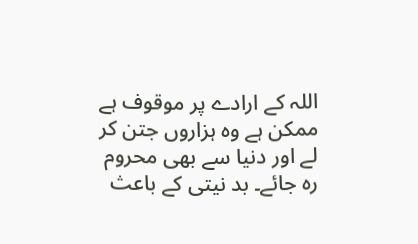اللہ کے ارادے پر موقوف ہے ممکن ہے وہ ہزاروں جتن کر لے اور دنیا سے بھی محروم رہ جائے۔ بد نیتی کے باعث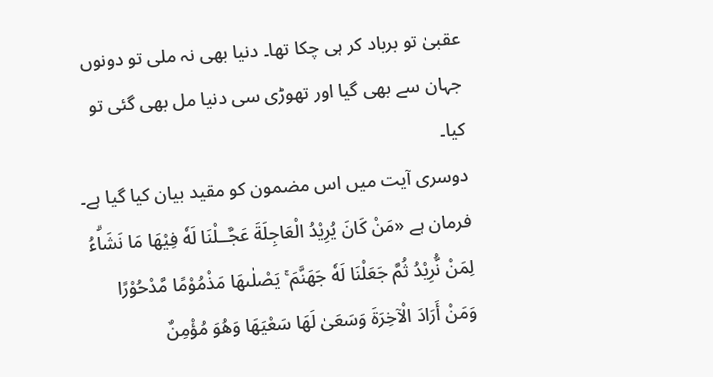عقبیٰ تو برباد کر ہی چکا تھا۔ دنیا بھی نہ ملی تو دونوں جہان سے بھی گیا اور تھوڑی سی دنیا مل بھی گئی تو کیا۔
دوسری آیت میں اس مضمون کو مقید بیان کیا گیا ہے۔ فرمان ہے «مَنْ كَانَ يُرِيْدُ الْعَاجِلَةَ عَجَّــلْنَا لَهٗ فِيْهَا مَا نَشَاۗءُ لِمَنْ نُّرِيْدُ ثُمَّ جَعَلْنَا لَهٗ جَهَنَّمَ ۚ يَصْلٰىهَا مَذْمُوْمًا مَّدْحُوْرًا وَمَنْ أَرَادَ الْآخِرَةَ وَسَعَىٰ لَهَا سَعْيَهَا وَهُوَ مُؤْمِنٌ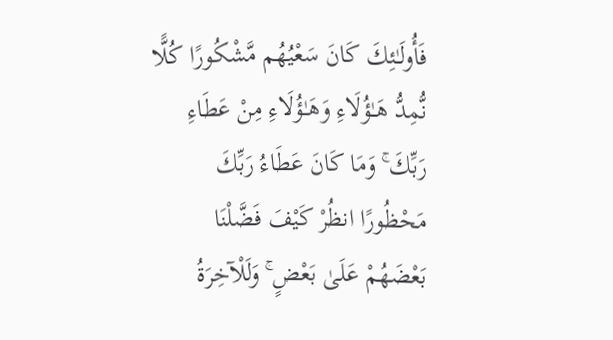فَأُولَـٰئِكَ كَانَ سَعْيُهُم مَّشْكُورًا كُلًّا نُّمِدُّ هَـٰؤُلَاءِ وَهَـٰؤُلَاءِ مِنْ عَطَاءِ رَبِّكَ ۚ وَمَا كَانَ عَطَاءُ رَبِّكَ مَحْظُورًا انظُرْ كَيْفَ فَضَّلْنَا بَعْضَهُمْ عَلَىٰ بَعْضٍ ۚ وَلَلْآخِرَةُ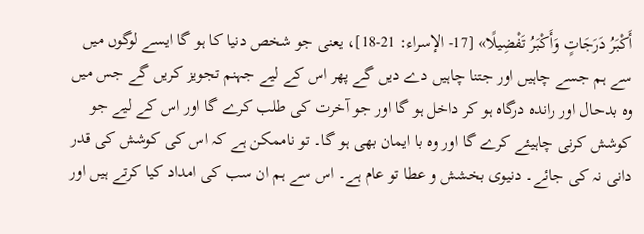أَكْبَرُ دَرَجَاتٍ وَأَكْبَرُ تَفْضِيلًا» [17- الإسراء: 21-18]، یعنی جو شخص دنیا کا ہو گا ایسے لوگوں میں سے ہم جسے چاہیں اور جتنا چاہیں دے دیں گے پھر اس کے لیے جہنم تجویز کریں گے جس میں وہ بدحال اور راندہ درگاہ ہو کر داخل ہو گا اور جو آخرت کی طلب کرے گا اور اس کے لیے جو کوشش کرنی چاہیئے کرے گا اور وہ با ایمان بھی ہو گا۔ تو ناممکن ہے کہ اس کی کوشش کی قدر دانی نہ کی جائے۔ دنیوی بخشش و عطا تو عام ہے۔ اس سے ہم ان سب کی امداد کیا کرتے ہیں اور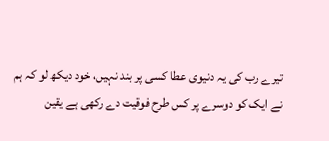تیرے رب کی یہ دنیوی عطا کسی پر بند نہیں، خود دیکھ لو کہ ہم نے ایک کو دوسرے پر کس طرح فوقیت دے رکھی ہے یقین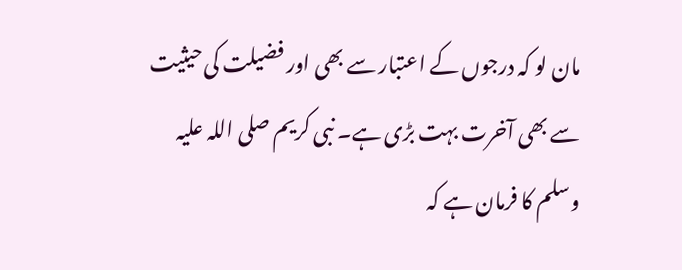مان لو کہ درجوں کے اعتبار سے بھی اور فضیلت کی حیثیت سے بھی آخرت بہت بڑی ہے۔ نبی کریم صلی اللہ علیہ وسلم کا فرمان ہے کہ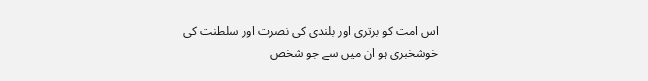اس امت کو برتری اور بلندی کی نصرت اور سلطنت کی خوشخبری ہو ان میں سے جو شخص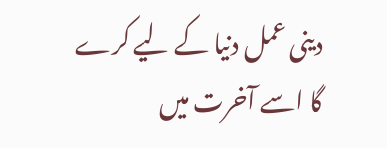دینی عمل دنیا کے لیے کرے گا اسے آخرت میں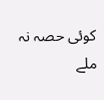کوئی حصہ نہ ملے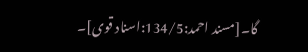گا۔[مسند احمد:134/5:اسناد قوی]۔